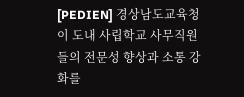[PEDIEN] 경상남도교육청이 도내 사립학교 사무직원들의 전문성 향상과 소통 강화를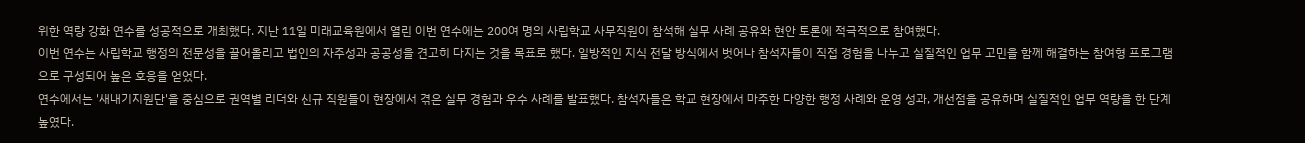위한 역량 강화 연수를 성공적으로 개최했다. 지난 11일 미래교육원에서 열린 이번 연수에는 200여 명의 사립학교 사무직원이 참석해 실무 사례 공유와 현안 토론에 적극적으로 참여했다.
이번 연수는 사립학교 행정의 전문성을 끌어올리고 법인의 자주성과 공공성을 견고히 다지는 것을 목표로 했다. 일방적인 지식 전달 방식에서 벗어나 참석자들이 직접 경험을 나누고 실질적인 업무 고민을 함께 해결하는 참여형 프로그램으로 구성되어 높은 호응을 얻었다.
연수에서는 '새내기지원단'을 중심으로 권역별 리더와 신규 직원들이 현장에서 겪은 실무 경험과 우수 사례를 발표했다. 참석자들은 학교 현장에서 마주한 다양한 행정 사례와 운영 성과, 개선점을 공유하며 실질적인 업무 역량을 한 단계 높였다.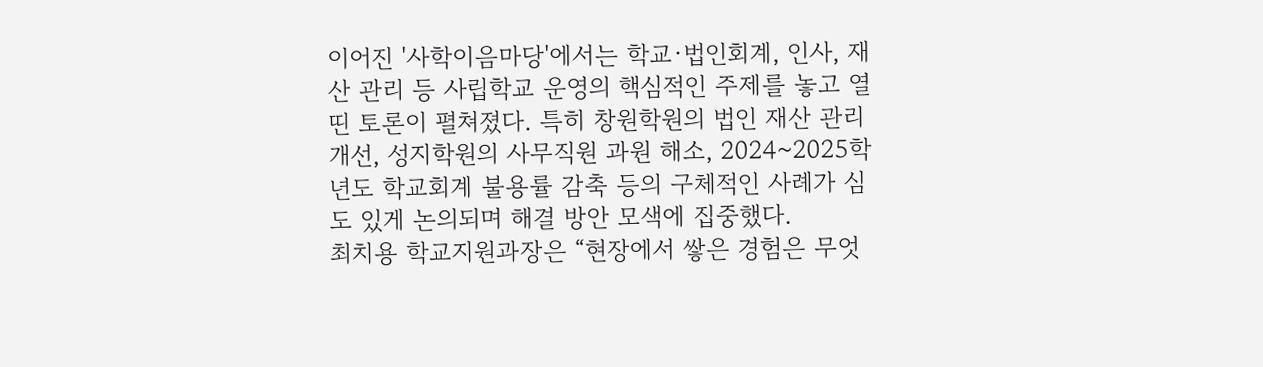이어진 '사학이음마당'에서는 학교·법인회계, 인사, 재산 관리 등 사립학교 운영의 핵심적인 주제를 놓고 열띤 토론이 펼쳐졌다. 특히 창원학원의 법인 재산 관리 개선, 성지학원의 사무직원 과원 해소, 2024~2025학년도 학교회계 불용률 감축 등의 구체적인 사례가 심도 있게 논의되며 해결 방안 모색에 집중했다.
최치용 학교지원과장은 “현장에서 쌓은 경험은 무엇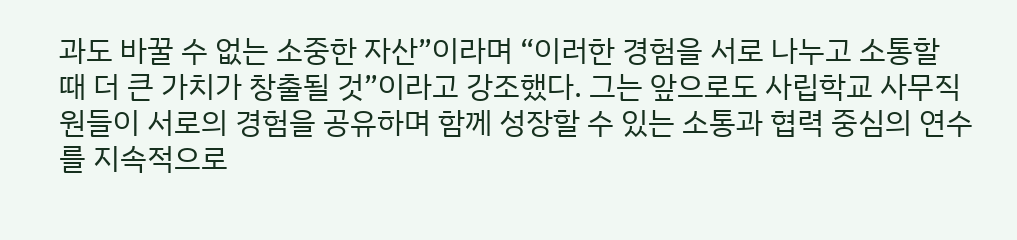과도 바꿀 수 없는 소중한 자산”이라며 “이러한 경험을 서로 나누고 소통할 때 더 큰 가치가 창출될 것”이라고 강조했다. 그는 앞으로도 사립학교 사무직원들이 서로의 경험을 공유하며 함께 성장할 수 있는 소통과 협력 중심의 연수를 지속적으로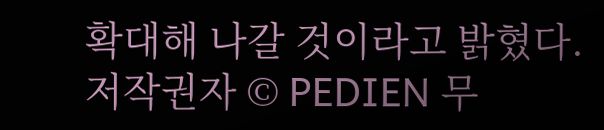확대해 나갈 것이라고 밝혔다.
저작권자 © PEDIEN 무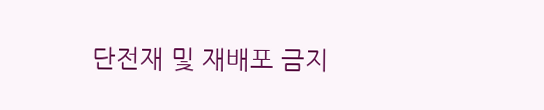단전재 및 재배포 금지